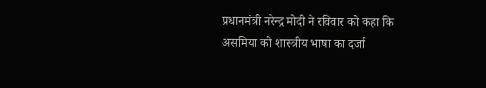प्रधानमंत्री नरेन्द्र मोदी ने रविवार को कहा कि असमिया को शास्त्रीय भाषा का दर्जा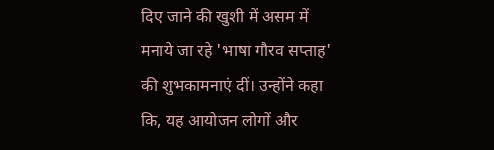दिए जाने की खुशी में असम में मनाये जा रहे 'भाषा गौरव सप्ताह' की शुभकामनाएं दीं। उन्होंने कहा कि, यह आयोजन लोगों और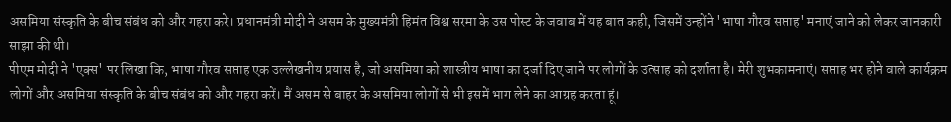असमिया संस्कृति के बीच संबंध को और गहरा करे। प्रधानमंत्री मोदी ने असम के मुख्यमंत्री हिमंत विश्व सरमा के उस पोस्ट के जवाब में यह बात कही, जिसमें उन्होंने 'भाषा गौरव सप्ताह' मनाएं जाने को लेकर जानकारी साझा की थी।
पीएम मोदी ने 'एक्स' पर लिखा कि, भाषा गौरव सप्ताह एक उल्लेखनीय प्रयास है, जो असमिया को शास्त्रीय भाषा का दर्जा दिए जाने पर लोगों के उत्साह को दर्शाता है। मेरी शुभकामनाएं। सप्ताह भर होने वाले कार्यक्रम लोगों और असमिया संस्कृति के बीच संबंध को और गहरा करें। मैं असम से बाहर के असमिया लोगों से भी इसमें भाग लेने का आग्रह करता हूं।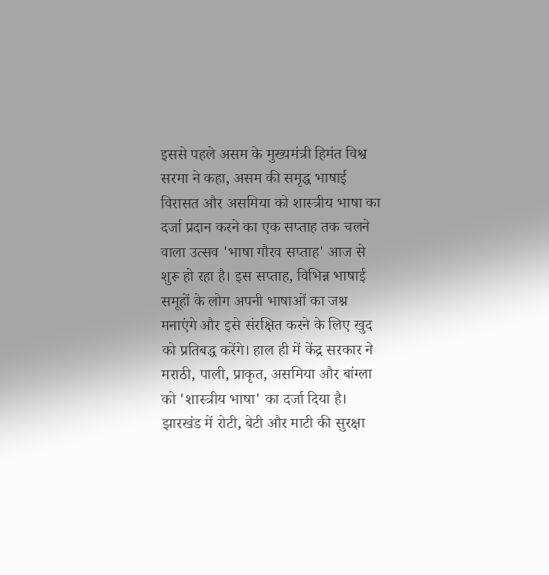इससे पहले असम के मुख्यमंत्री हिमंत विश्व सरमा ने कहा, असम की समृद्ध भाषाई विरासत और असमिया को शास्त्रीय भाषा का दर्जा प्रदान करने का एक सप्ताह तक चलने वाला उत्सव 'भाषा गौरव सप्ताह' आज से शुरू हो रहा है। इस सप्ताह, विभिन्न भाषाई समूहों के लोग अपनी भाषाओं का जश्न मनाएंगे और इसे संरक्षित करने के लिए खुद को प्रतिबद्ध करेंगे। हाल ही में केंद्र सरकार ने मराठी, पाली, प्राकृत, असमिया और बांग्ला को 'शास्त्रीय भाषा' का दर्जा दिया है।
झारखंड में रोटी, बेटी और माटी की सुरक्षा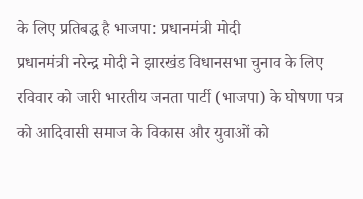के लिए प्रतिबद्ध है भाजपा: प्रधानमंत्री मोदी
प्रधानमंत्री नरेन्द्र मोदी ने झारखंड विधानसभा चुनाव के लिए रविवार को जारी भारतीय जनता पार्टी (भाजपा) के घोषणा पत्र को आदिवासी समाज के विकास और युवाओं को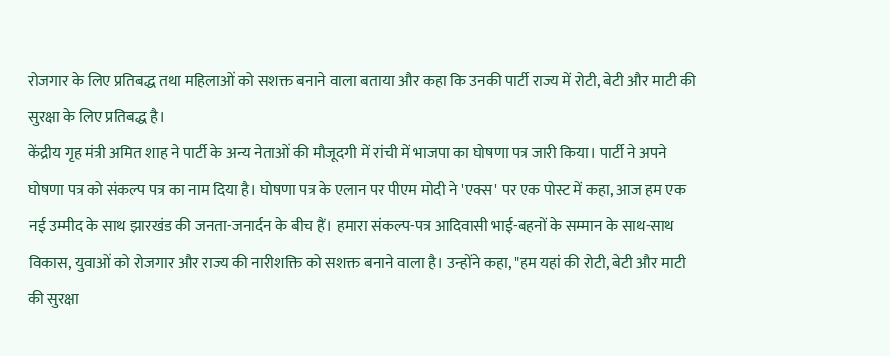रोजगार के लिए प्रतिबद्ध तथा महिलाओं को सशक्त बनाने वाला बताया और कहा कि उनकी पार्टी राज्य में रोटी, बेटी और माटी की सुरक्षा के लिए प्रतिबद्ध है।
केंद्रीय गृह मंत्री अमित शाह ने पार्टी के अन्य नेताओं की मौजूदगी में रांची में भाजपा का घोषणा पत्र जारी किया। पार्टी ने अपने घोषणा पत्र को संकल्प पत्र का नाम दिया है। घोषणा पत्र के एलान पर पीएम मोदी ने 'एक्स' पर एक पोस्ट में कहा, आज हम एक नई उम्मीद के साथ झारखंड की जनता-जनार्दन के बीच हैं। हमारा संकल्प-पत्र आदिवासी भाई-बहनों के सम्मान के साथ-साथ विकास, युवाओं को रोजगार और राज्य की नारीशक्ति को सशक्त बनाने वाला है। उन्होंने कहा, "हम यहां की रोटी, बेटी और माटी की सुरक्षा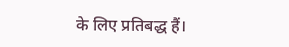के लिए प्रतिबद्ध हैं।